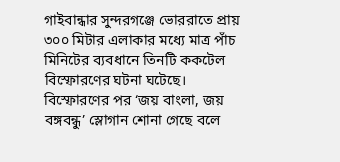গাইবান্ধার সুন্দরগঞ্জে ভোররাতে প্রায় ৩০০ মিটার এলাকার মধ্যে মাত্র পাঁচ মিনিটের ব্যবধানে তিনটি ককটেল বিস্ফোরণের ঘটনা ঘটেছে। বিস্ফোরণের পর ‘জয় বাংলা, জয় বঙ্গবন্ধু’ স্লোগান শোনা গেছে বলে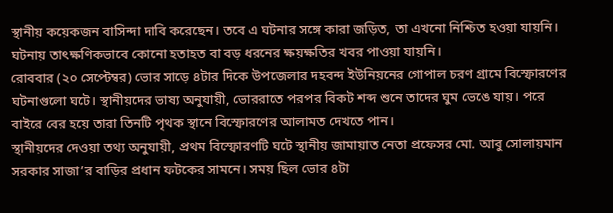স্থানীয় কয়েকজন বাসিন্দা দাবি করেছেন। তবে এ ঘটনার সঙ্গে কারা জড়িত, তা এখনো নিশ্চিত হওয়া যায়নি। ঘটনায় তাৎক্ষণিকভাবে কোনো হতাহত বা বড় ধরনের ক্ষয়ক্ষতির খবর পাওয়া যায়নি।
রোববার (২০ সেপ্টেম্বর) ভোর সাড়ে ৪টার দিকে উপজেলার দহবন্দ ইউনিয়নের গোপাল চরণ গ্রামে বিস্ফোরণের ঘটনাগুলো ঘটে। স্থানীয়দের ভাষ্য অনুযায়ী, ভোররাতে পরপর বিকট শব্দ শুনে তাদের ঘুম ভেঙে যায়। পরে বাইরে বের হয়ে তারা তিনটি পৃথক স্থানে বিস্ফোরণের আলামত দেখতে পান।
স্থানীয়দের দেওয়া তথ্য অনুযায়ী, প্রথম বিস্ফোরণটি ঘটে স্থানীয় জামায়াত নেতা প্রফেসর মো. আবু সোলায়মান সরকার সাজা’র বাড়ির প্রধান ফটকের সামনে। সময় ছিল ভোর ৪টা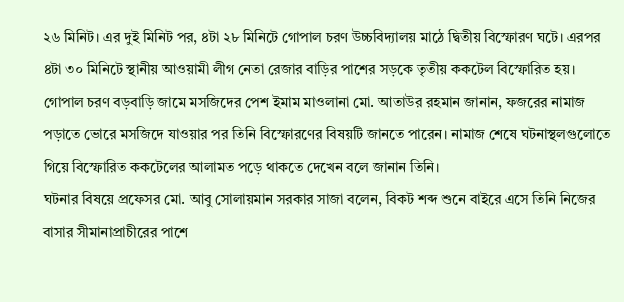২৬ মিনিট। এর দুই মিনিট পর, ৪টা ২৮ মিনিটে গোপাল চরণ উচ্চবিদ্যালয় মাঠে দ্বিতীয় বিস্ফোরণ ঘটে। এরপর ৪টা ৩০ মিনিটে স্থানীয় আওয়ামী লীগ নেতা রেজার বাড়ির পাশের সড়কে তৃতীয় ককটেল বিস্ফোরিত হয়।
গোপাল চরণ বড়বাড়ি জামে মসজিদের পেশ ইমাম মাওলানা মো. আতাউর রহমান জানান, ফজরের নামাজ পড়াতে ভোরে মসজিদে যাওয়ার পর তিনি বিস্ফোরণের বিষয়টি জানতে পারেন। নামাজ শেষে ঘটনাস্থলগুলোতে গিয়ে বিস্ফোরিত ককটেলের আলামত পড়ে থাকতে দেখেন বলে জানান তিনি।
ঘটনার বিষয়ে প্রফেসর মো. আবু সোলায়মান সরকার সাজা বলেন, বিকট শব্দ শুনে বাইরে এসে তিনি নিজের বাসার সীমানাপ্রাচীরের পাশে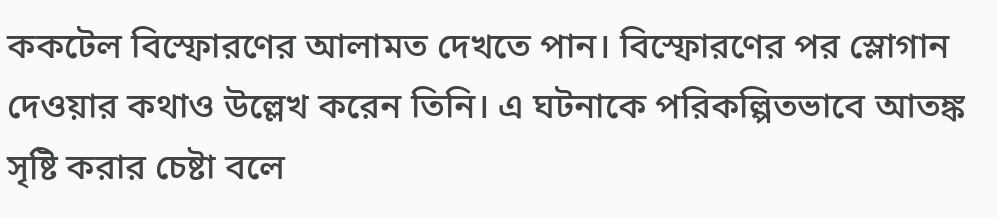ককটেল বিস্ফোরণের আলামত দেখতে পান। বিস্ফোরণের পর স্লোগান দেওয়ার কথাও উল্লেখ করেন তিনি। এ ঘটনাকে পরিকল্পিতভাবে আতঙ্ক সৃষ্টি করার চেষ্টা বলে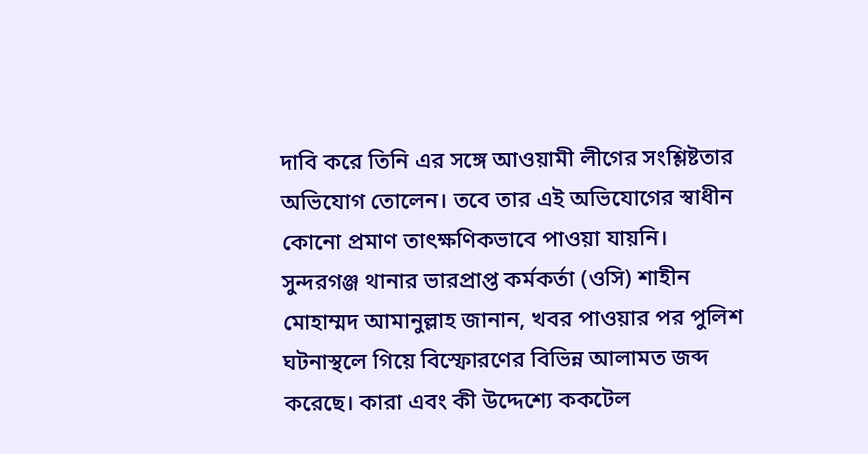দাবি করে তিনি এর সঙ্গে আওয়ামী লীগের সংশ্লিষ্টতার অভিযোগ তোলেন। তবে তার এই অভিযোগের স্বাধীন কোনো প্রমাণ তাৎক্ষণিকভাবে পাওয়া যায়নি।
সুন্দরগঞ্জ থানার ভারপ্রাপ্ত কর্মকর্তা (ওসি) শাহীন মোহাম্মদ আমানুল্লাহ জানান, খবর পাওয়ার পর পুলিশ ঘটনাস্থলে গিয়ে বিস্ফোরণের বিভিন্ন আলামত জব্দ করেছে। কারা এবং কী উদ্দেশ্যে ককটেল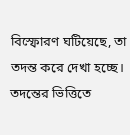বিস্ফোরণ ঘটিয়েছে, তা তদন্ত করে দেখা হচ্ছে। তদন্তের ভিত্তিতে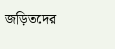জড়িতদের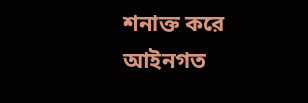শনাক্ত করে আইনগত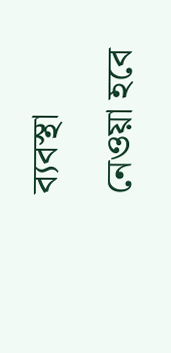ব্যবস্থা নেওয়া হবে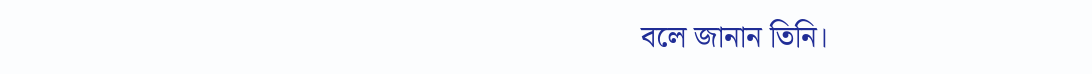বলে জানান তিনি।